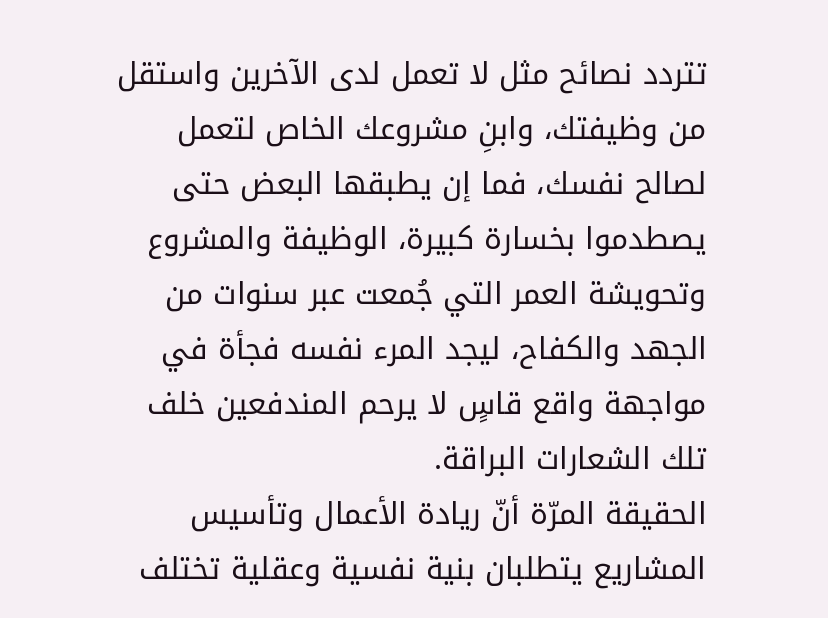تتردد نصائح مثل لا تعمل لدى الآخرين واستقل من وظيفتك، وابنِ مشروعك الخاص لتعمل لصالح نفسك، فما إن يطبقها البعض حتى يصطدموا بخسارة كبيرة، الوظيفة والمشروع وتحويشة العمر التي جُمعت عبر سنوات من الجهد والكفاح، ليجد المرء نفسه فجأة في مواجهة واقع قاسٍ لا يرحم المندفعين خلف تلك الشعارات البراقة.
الحقيقة المرّة أنّ ريادة الأعمال وتأسيس المشاريع يتطلبان بنية نفسية وعقلية تختلف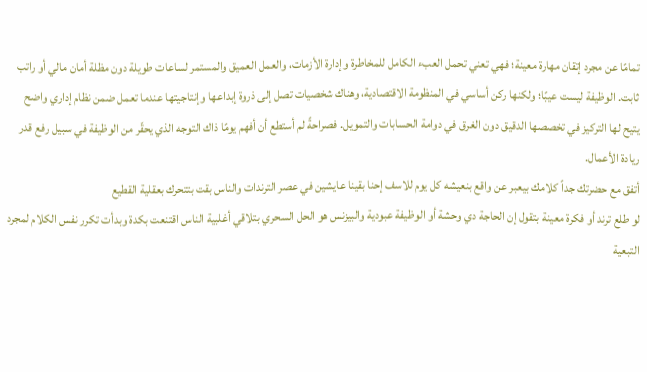تمامًا عن مجرد إتقان مهارة معينة؛ فهي تعني تحمل العبء الكامل للمخاطرة وإدارة الأزمات، والعمل العميق والمستمر لساعات طويلة دون مظلة أمان مالي أو راتب ثابت. الوظيفة ليست عيبًا؛ ولكنها ركن أساسي في المنظومة الاقتصادية، وهناك شخصيات تصل إلى ذروة إبداعها وإنتاجيتها عندما تعمل ضمن نظام إداري واضح يتيح لها التركيز في تخصصها الدقيق دون الغرق في دوامة الحسابات والتمويل. فصراحةً لم أستطع أن أفهم يومًا ذاك التوجه الذي يحقّر من الوظيفة في سبيل رفع قدر ريادة الأعمال.
أتفق مع حضرتك جداً كلامك بيعبر عن واقع بنعيشه كل يوم للاسف إحنا بقينا عايشين في عصر الترندات والناس بقت بتتحرك بعقلية القطيع
لو طلع ترند أو فكرة معينة بتقول إن الحاجة دي وحشة أو الوظيفة عبودية والبيزنس هو الحل السحري بتلاقي أغلبية الناس اقتنعت بكدة وبدأت تكرر نفس الكلام لمجرد التبعية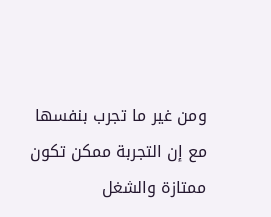ومن غير ما تجرب بنفسها مع إن التجربة ممكن تكون ممتازة والشغل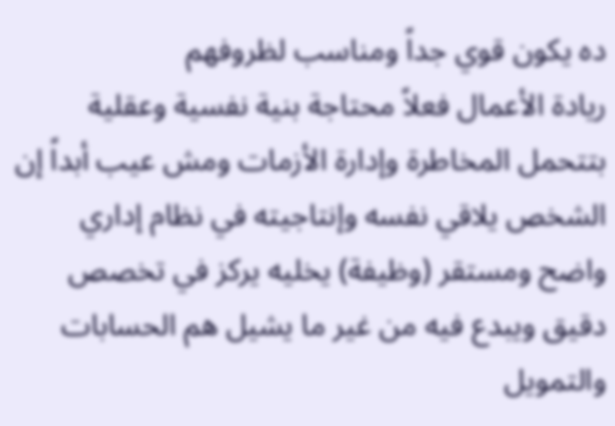ده يكون قوي جداً ومناسب لظروفهم
ريادة الأعمال فعلاً محتاجة بنية نفسية وعقلية بتتحمل المخاطرة وإدارة الأزمات ومش عيب أبداً إن الشخص يلاقي نفسه وإنتاجيته في نظام إداري واضح ومستقر (وظيفة) يخليه يركز في تخصص دقيق ويبدع فيه من غير ما يشيل هم الحسابات والتمويل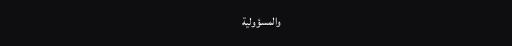والمسؤولية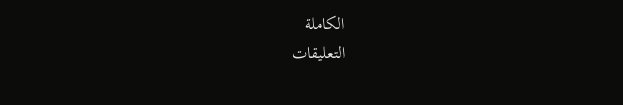الكاملة
التعليقات